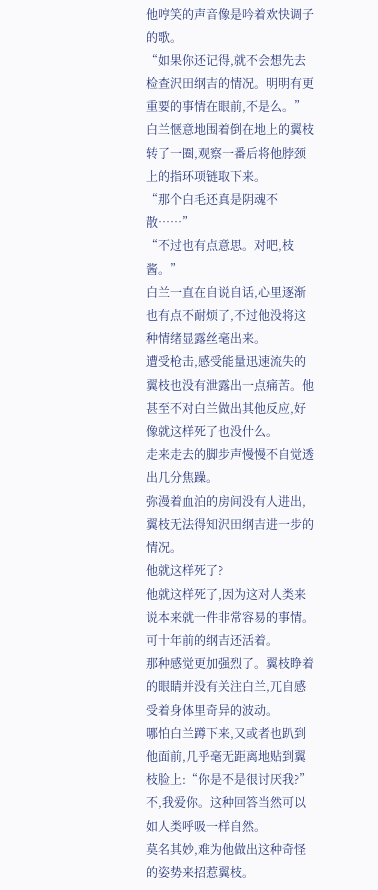他哼笑的声音像是吟着欢快调子的歌。
“如果你还记得,就不会想先去检查沢田纲吉的情况。明明有更重要的事情在眼前,不是么。”
白兰惬意地围着倒在地上的翼枝转了一圈,观察一番后将他脖颈上的指环项链取下来。
“那个白毛还真是阴魂不散……”
“不过也有点意思。对吧,枝酱。”
白兰一直在自说自话,心里逐渐也有点不耐烦了,不过他没将这种情绪显露丝毫出来。
遭受枪击,感受能量迅速流失的翼枝也没有泄露出一点痛苦。他甚至不对白兰做出其他反应,好像就这样死了也没什么。
走来走去的脚步声慢慢不自觉透出几分焦躁。
弥漫着血泊的房间没有人进出,翼枝无法得知沢田纲吉进一步的情况。
他就这样死了?
他就这样死了,因为这对人类来说本来就一件非常容易的事情。
可十年前的纲吉还活着。
那种感觉更加强烈了。翼枝睁着的眼睛并没有关注白兰,兀自感受着身体里奇异的波动。
哪怕白兰蹲下来,又或者也趴到他面前,几乎毫无距离地贴到翼枝脸上:“你是不是很讨厌我?”
不,我爱你。这种回答当然可以如人类呼吸一样自然。
莫名其妙,难为他做出这种奇怪的姿势来招惹翼枝。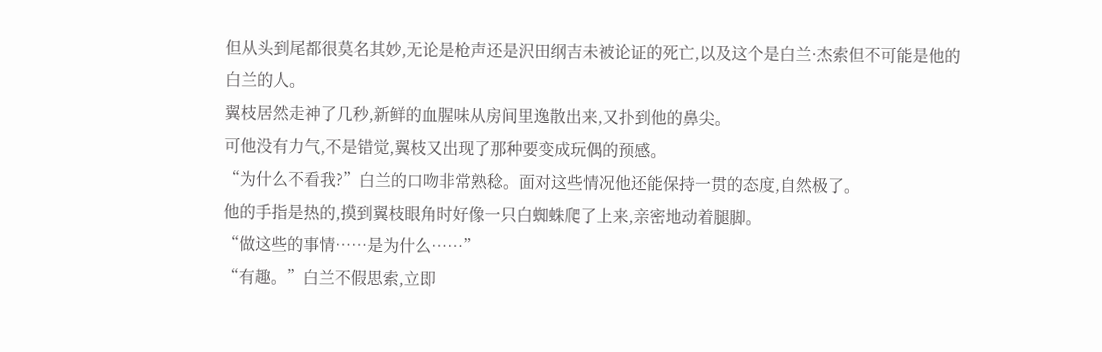但从头到尾都很莫名其妙,无论是枪声还是沢田纲吉未被论证的死亡,以及这个是白兰·杰索但不可能是他的白兰的人。
翼枝居然走神了几秒,新鲜的血腥味从房间里逸散出来,又扑到他的鼻尖。
可他没有力气,不是错觉,翼枝又出现了那种要变成玩偶的预感。
“为什么不看我?”白兰的口吻非常熟稔。面对这些情况他还能保持一贯的态度,自然极了。
他的手指是热的,摸到翼枝眼角时好像一只白蜘蛛爬了上来,亲密地动着腿脚。
“做这些的事情……是为什么……”
“有趣。”白兰不假思索,立即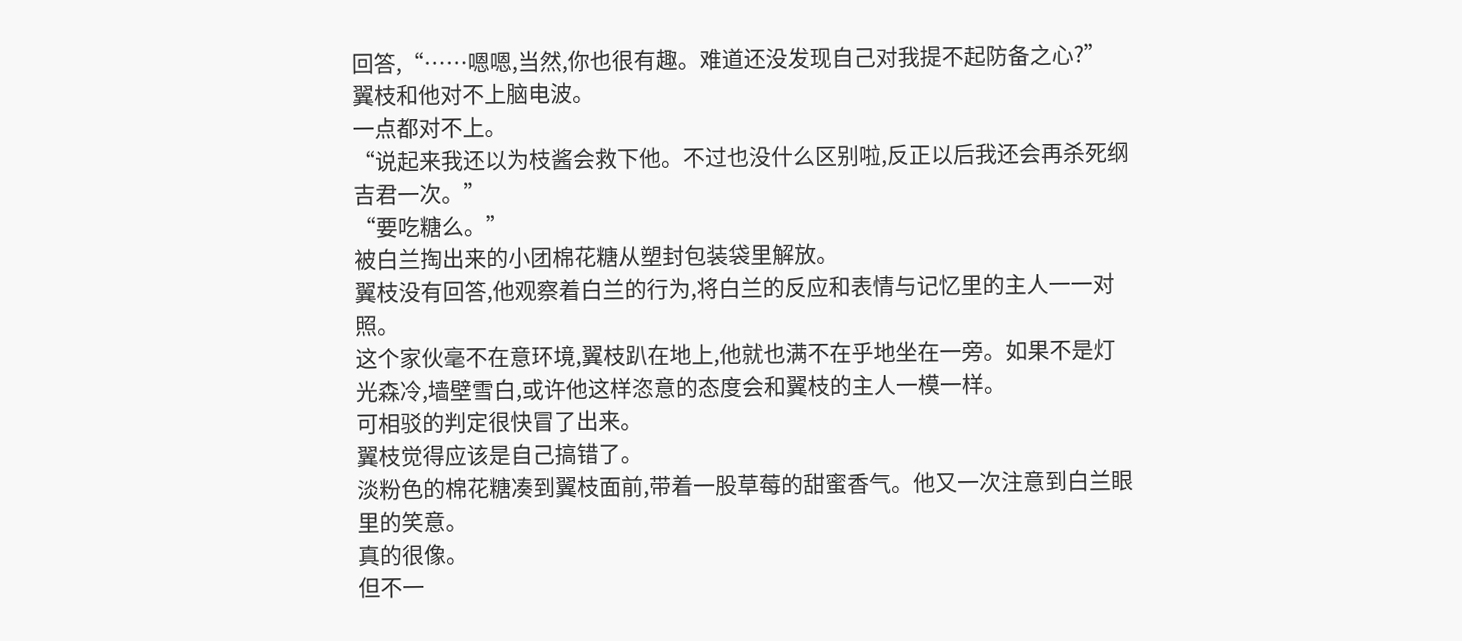回答,“……嗯嗯,当然,你也很有趣。难道还没发现自己对我提不起防备之心?”
翼枝和他对不上脑电波。
一点都对不上。
“说起来我还以为枝酱会救下他。不过也没什么区别啦,反正以后我还会再杀死纲吉君一次。”
“要吃糖么。”
被白兰掏出来的小团棉花糖从塑封包装袋里解放。
翼枝没有回答,他观察着白兰的行为,将白兰的反应和表情与记忆里的主人一一对照。
这个家伙毫不在意环境,翼枝趴在地上,他就也满不在乎地坐在一旁。如果不是灯光森冷,墙壁雪白,或许他这样恣意的态度会和翼枝的主人一模一样。
可相驳的判定很快冒了出来。
翼枝觉得应该是自己搞错了。
淡粉色的棉花糖凑到翼枝面前,带着一股草莓的甜蜜香气。他又一次注意到白兰眼里的笑意。
真的很像。
但不一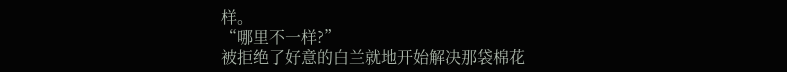样。
“哪里不一样?”
被拒绝了好意的白兰就地开始解决那袋棉花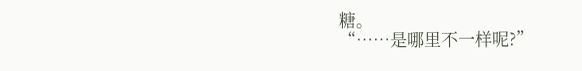糖。
“……是哪里不一样呢?”